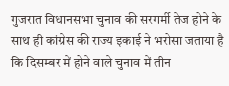गुजरात विधानसभा चुनाव की सरगर्मी तेज होने के साथ ही कांग्रेस की राज्य इकाई ने भरोसा जताया है कि दिसम्बर में होने वाले चुनाव में तीन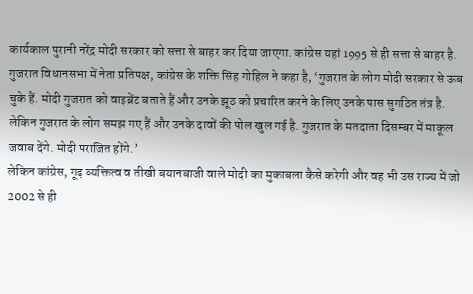कार्यकाल पुरानी नरेंद्र मोदी सरकार को सत्ता से बाहर कर दिया जाएगा. कांग्रेस यहां 1995 से ही सत्ता से बाहर है.
गुजरात विधानसभा में नेता प्रतिपक्ष, कांग्रेस के शक्ति सिंह गोहिल ने कहा है, ‘गुजरात के लोग मोदी सरकार से ऊब चुके हैं. मोदी गुजरात को वाइब्रेंट बताते हैं और उनके झूठ को प्रचारित करने के लिए उनके पास सुगठित तंत्र है. लेकिन गुजरात के लोग समझ गए हैं और उनके दावों की पोल खुल गई है. गुजरात के मतदाता दिसम्बर में माकूल जवाब देंगे. मोदी पराजित होंगे.’
लेकिन कांग्रेस, गूढ़ व्यक्तित्व व तीखी बयानबाजी वाले मोदी का मुकाबला कैसे करेगी और वह भी उस राज्य में जो 2002 से ही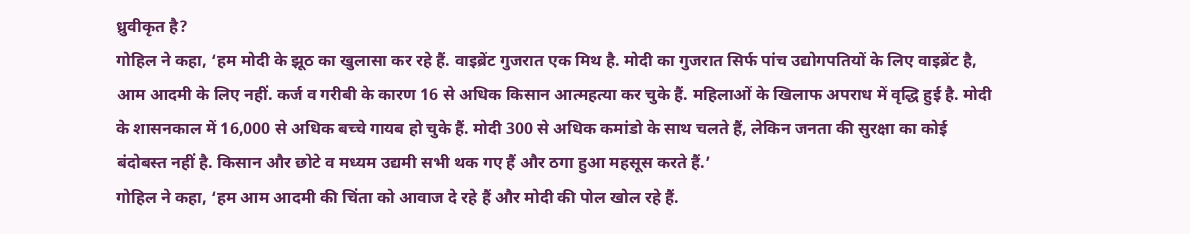ध्रुवीकृत है?
गोहिल ने कहा, ‘हम मोदी के झूठ का खुलासा कर रहे हैं. वाइब्रेंट गुजरात एक मिथ है. मोदी का गुजरात सिर्फ पांच उद्योगपतियों के लिए वाइब्रेंट है, आम आदमी के लिए नहीं. कर्ज व गरीबी के कारण 16 से अधिक किसान आत्महत्या कर चुके हैं. महिलाओं के खिलाफ अपराध में वृद्धि हुई है. मोदी के शासनकाल में 16,000 से अधिक बच्चे गायब हो चुके हैं. मोदी 300 से अधिक कमांडो के साथ चलते हैं, लेकिन जनता की सुरक्षा का कोई बंदोबस्त नहीं है. किसान और छोटे व मध्यम उद्यमी सभी थक गए हैं और ठगा हुआ महसूस करते हैं.’
गोहिल ने कहा, ‘हम आम आदमी की चिंता को आवाज दे रहे हैं और मोदी की पोल खोल रहे हैं.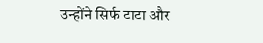उन्होंने सिर्फ टाटा और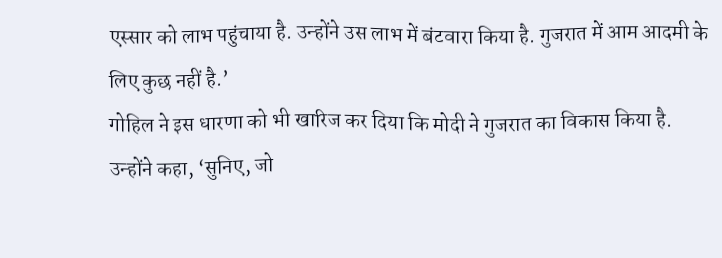एस्सार को लाभ पहुंचाया है. उन्होंने उस लाभ में बंटवारा किया है. गुजरात में आम आदमी के लिए कुछ नहीं है.’
गोहिल ने इस धारणा को भी खारिज कर दिया कि मोदी ने गुजरात का विकास किया है. उन्होंने कहा, ‘सुनिए, जो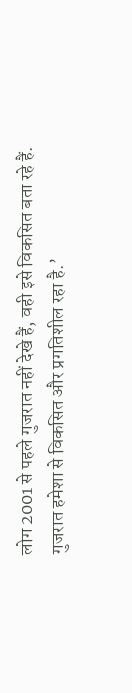लोग 2001 से पहले गुजरात नहीं देखे हैं, वही इसे विकसित बता रहे हैं. गुजरात हमेशा से विकसित और प्रगतिशील रहा है.’